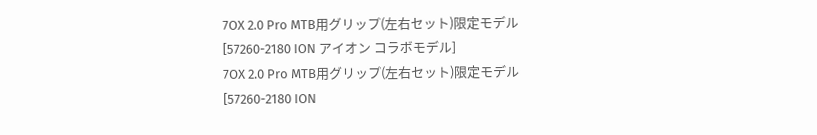7OX 2.0 Pro MTB用グリップ(左右セット)限定モデル
[57260-2180 ION アイオン コラボモデル]
7OX 2.0 Pro MTB用グリップ(左右セット)限定モデル
[57260-2180 ION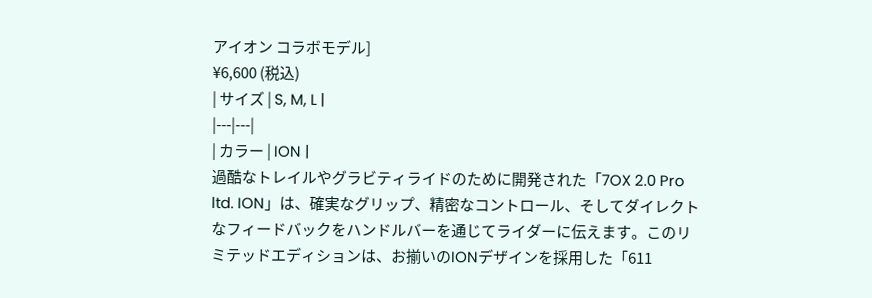アイオン コラボモデル]
¥6,600 (税込)
| サイズ | S, M, L |
|---|---|
| カラー | ION |
過酷なトレイルやグラビティライドのために開発された「7OX 2.0 Pro ltd. ION」は、確実なグリップ、精密なコントロール、そしてダイレクトなフィードバックをハンドルバーを通じてライダーに伝えます。このリミテッドエディションは、お揃いのIONデザインを採用した「611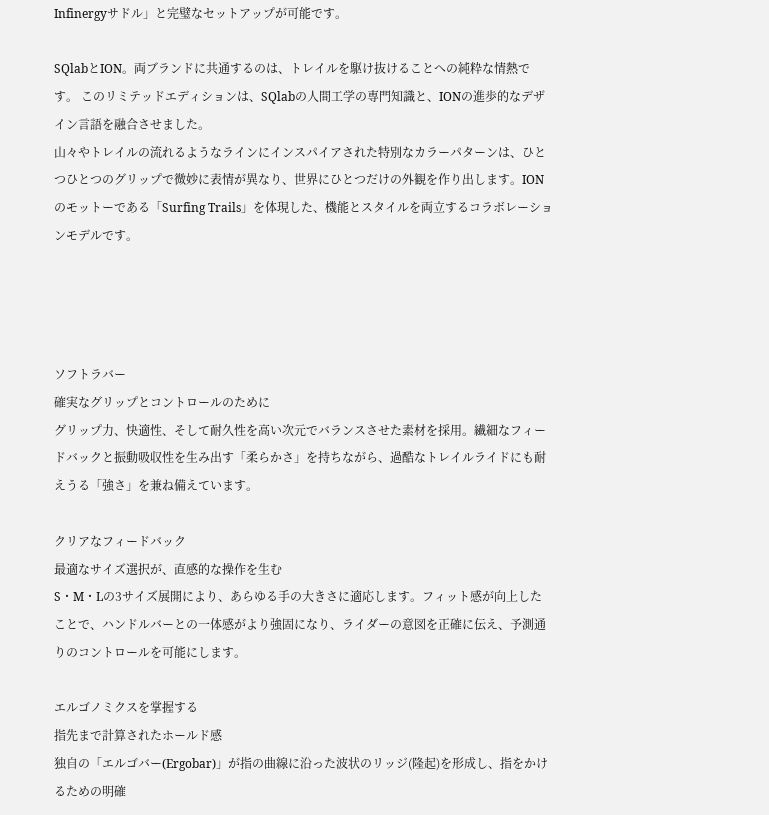Infinergyサドル」と完璧なセットアップが可能です。

SQlabとION。両ブランドに共通するのは、トレイルを駆け抜けることへの純粋な情熱です。 このリミテッドエディションは、SQlabの人間工学の専門知識と、IONの進歩的なデザイン言語を融合させました。
山々やトレイルの流れるようなラインにインスパイアされた特別なカラーパターンは、ひとつひとつのグリップで微妙に表情が異なり、世界にひとつだけの外観を作り出します。IONのモットーである「Surfing Trails」を体現した、機能とスタイルを両立するコラボレーションモデルです。




ソフトラバー
確実なグリップとコントロールのために
グリップ力、快適性、そして耐久性を高い次元でバランスさせた素材を採用。繊細なフィードバックと振動吸収性を生み出す「柔らかさ」を持ちながら、過酷なトレイルライドにも耐えうる「強さ」を兼ね備えています。

クリアなフィードバック
最適なサイズ選択が、直感的な操作を生む
S・M・Lの3サイズ展開により、あらゆる手の大きさに適応します。フィット感が向上したことで、ハンドルバーとの一体感がより強固になり、ライダーの意図を正確に伝え、予測通りのコントロールを可能にします。

エルゴノミクスを掌握する
指先まで計算されたホールド感
独自の「エルゴバー(Ergobar)」が指の曲線に沿った波状のリッジ(隆起)を形成し、指をかけるための明確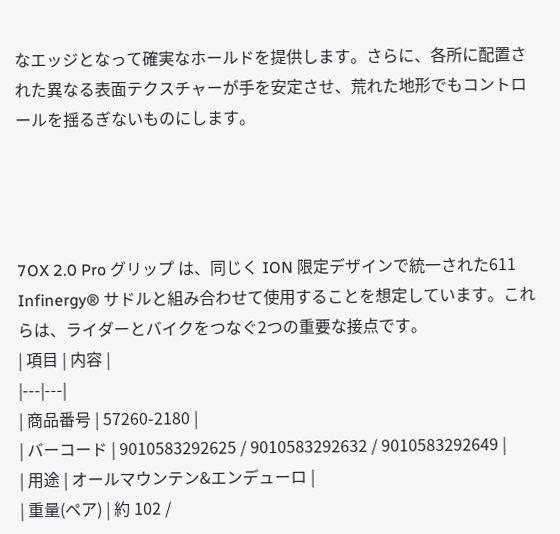なエッジとなって確実なホールドを提供します。さらに、各所に配置された異なる表面テクスチャーが手を安定させ、荒れた地形でもコントロールを揺るぎないものにします。




7OX 2.0 Pro グリップ は、同じく ION 限定デザインで統一された611 Infinergy® サドルと組み合わせて使用することを想定しています。これらは、ライダーとバイクをつなぐ2つの重要な接点です。
| 項目 | 内容 |
|---|---|
| 商品番号 | 57260-2180 |
| バーコード | 9010583292625 / 9010583292632 / 9010583292649 |
| 用途 | オールマウンテン&エンデューロ |
| 重量(ペア) | 約 102 /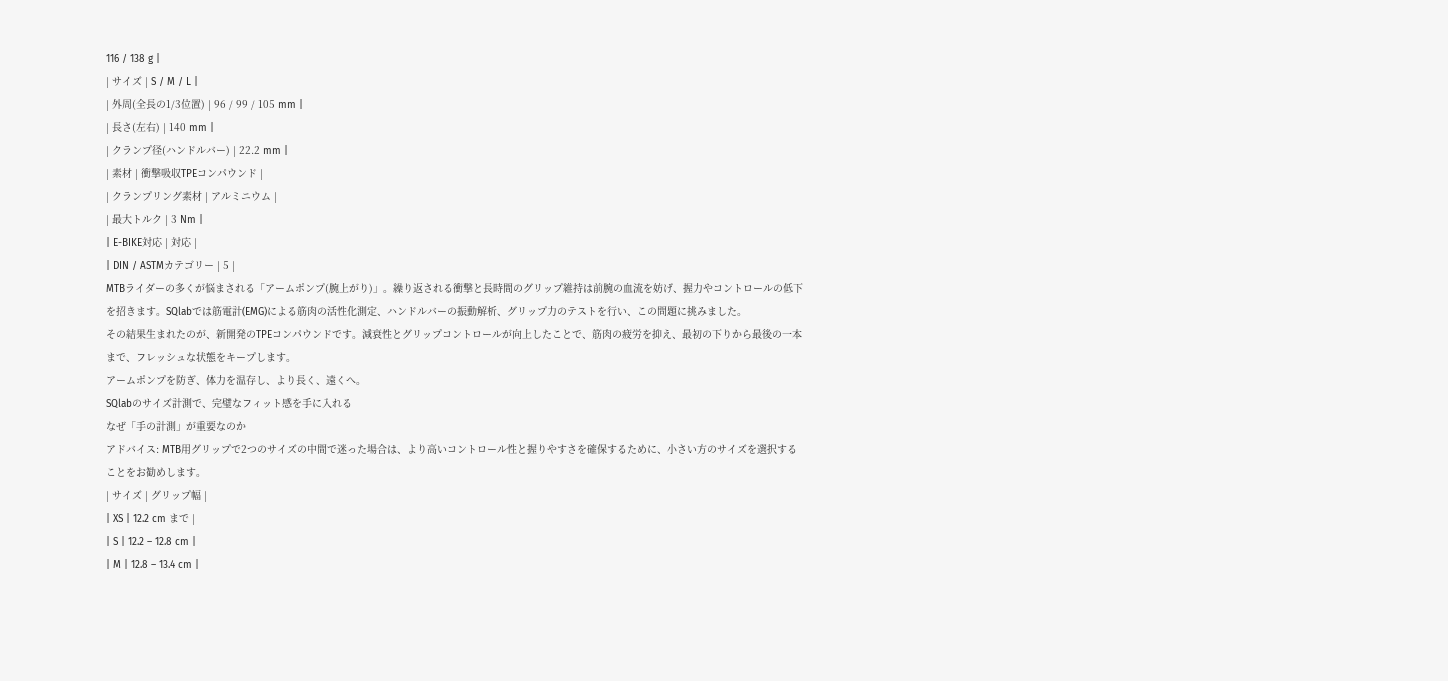116 / 138 g |
| サイズ | S / M / L |
| 外周(全長の1/3位置) | 96 / 99 / 105 mm |
| 長さ(左右) | 140 mm |
| クランプ径(ハンドルバー) | 22.2 mm |
| 素材 | 衝撃吸収TPEコンパウンド |
| クランプリング素材 | アルミニウム |
| 最大トルク | 3 Nm |
| E-BIKE対応 | 対応 |
| DIN / ASTMカテゴリー | 5 |
MTBライダーの多くが悩まされる「アームポンプ(腕上がり)」。繰り返される衝撃と長時間のグリップ維持は前腕の血流を妨げ、握力やコントロールの低下を招きます。SQlabでは筋電計(EMG)による筋肉の活性化測定、ハンドルバーの振動解析、グリップ力のテストを行い、この問題に挑みました。
その結果生まれたのが、新開発のTPEコンパウンドです。減衰性とグリップコントロールが向上したことで、筋肉の疲労を抑え、最初の下りから最後の一本まで、フレッシュな状態をキープします。
アームポンプを防ぎ、体力を温存し、より長く、遠くへ。
SQlabのサイズ計測で、完璧なフィット感を手に入れる
なぜ「手の計測」が重要なのか
アドバイス: MTB用グリップで2つのサイズの中間で迷った場合は、より高いコントロール性と握りやすさを確保するために、小さい方のサイズを選択することをお勧めします。
| サイズ | グリップ幅 |
| XS | 12.2 cm まで |
| S | 12.2 – 12.8 cm |
| M | 12.8 – 13.4 cm |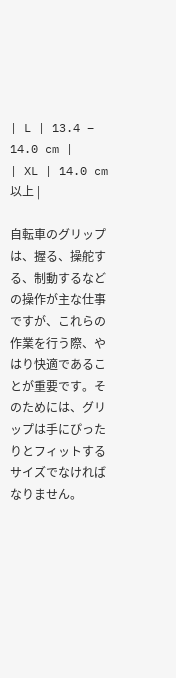| L | 13.4 – 14.0 cm |
| XL | 14.0 cm 以上 |

自転車のグリップは、握る、操舵する、制動するなどの操作が主な仕事ですが、これらの作業を行う際、やはり快適であることが重要です。そのためには、グリップは手にぴったりとフィットするサイズでなければなりません。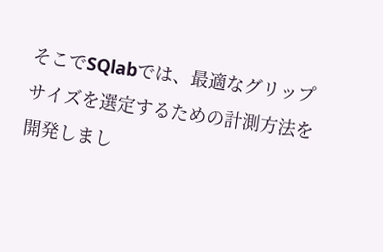そこでSQlabでは、最適なグリップサイズを選定するための計測方法を開発しまし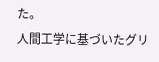た。
人間工学に基づいたグリ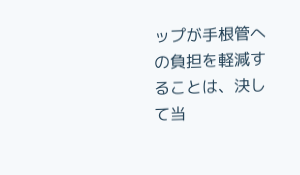ップが手根管への負担を軽減することは、決して当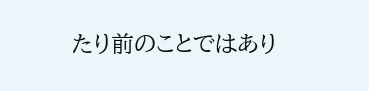たり前のことではあり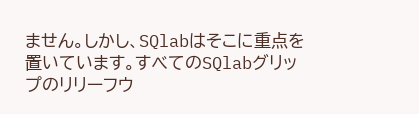ません。しかし、SQlabはそこに重点を置いています。すべてのSQlabグリップのリリーフウ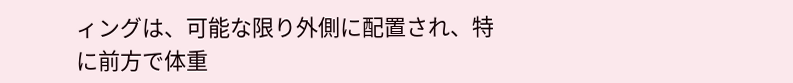ィングは、可能な限り外側に配置され、特に前方で体重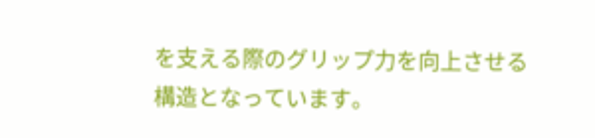を支える際のグリップ力を向上させる構造となっています。